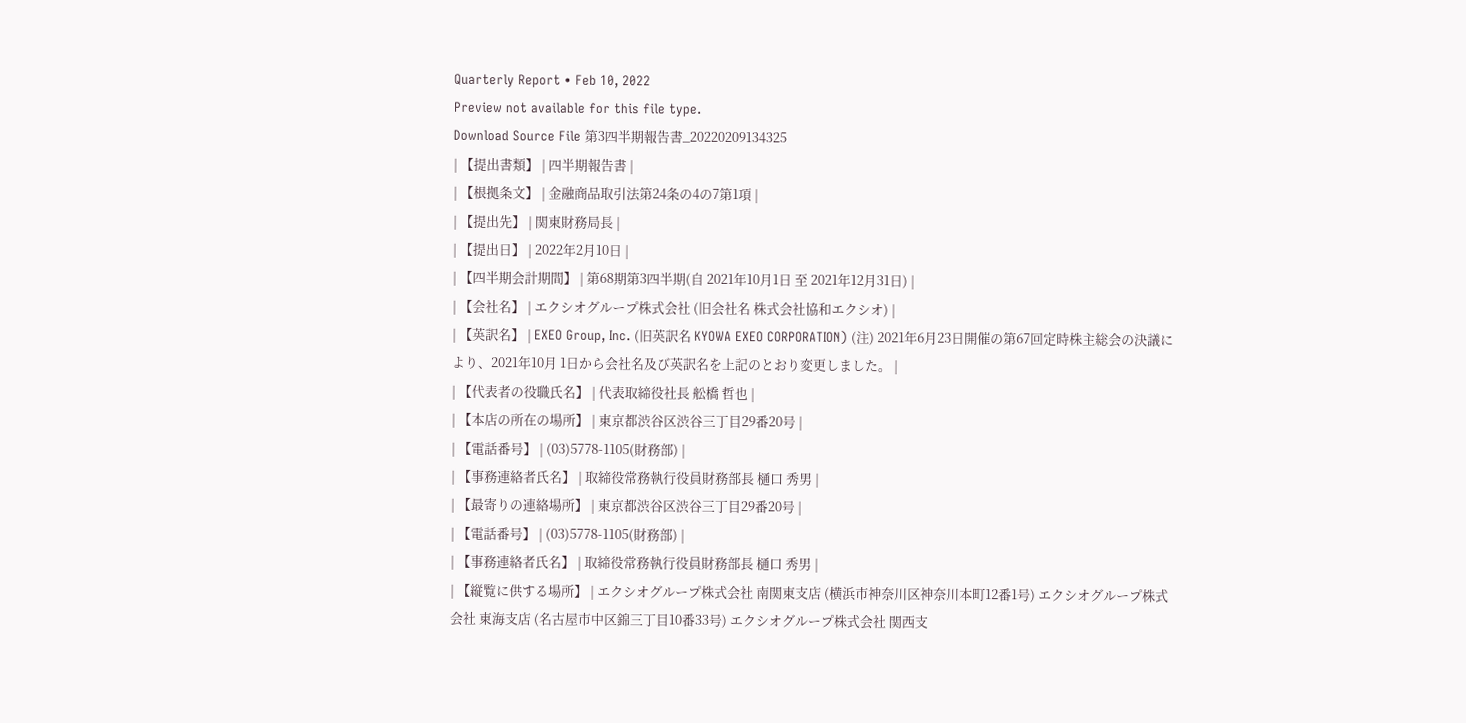Quarterly Report • Feb 10, 2022
Preview not available for this file type.
Download Source File 第3四半期報告書_20220209134325
| 【提出書類】 | 四半期報告書 |
| 【根拠条文】 | 金融商品取引法第24条の4の7第1項 |
| 【提出先】 | 関東財務局長 |
| 【提出日】 | 2022年2月10日 |
| 【四半期会計期間】 | 第68期第3四半期(自 2021年10月1日 至 2021年12月31日) |
| 【会社名】 | エクシオグループ株式会社 (旧会社名 株式会社協和エクシオ) |
| 【英訳名】 | EXEO Group, Inc. (旧英訳名 KYOWA EXEO CORPORATION) (注) 2021年6月23日開催の第67回定時株主総会の決議により、2021年10月 1日から会社名及び英訳名を上記のとおり変更しました。 |
| 【代表者の役職氏名】 | 代表取締役社長 舩橋 哲也 |
| 【本店の所在の場所】 | 東京都渋谷区渋谷三丁目29番20号 |
| 【電話番号】 | (03)5778-1105(財務部) |
| 【事務連絡者氏名】 | 取締役常務執行役員財務部長 樋口 秀男 |
| 【最寄りの連絡場所】 | 東京都渋谷区渋谷三丁目29番20号 |
| 【電話番号】 | (03)5778-1105(財務部) |
| 【事務連絡者氏名】 | 取締役常務執行役員財務部長 樋口 秀男 |
| 【縦覧に供する場所】 | エクシオグループ株式会社 南関東支店 (横浜市神奈川区神奈川本町12番1号) エクシオグループ株式会社 東海支店 (名古屋市中区錦三丁目10番33号) エクシオグループ株式会社 関西支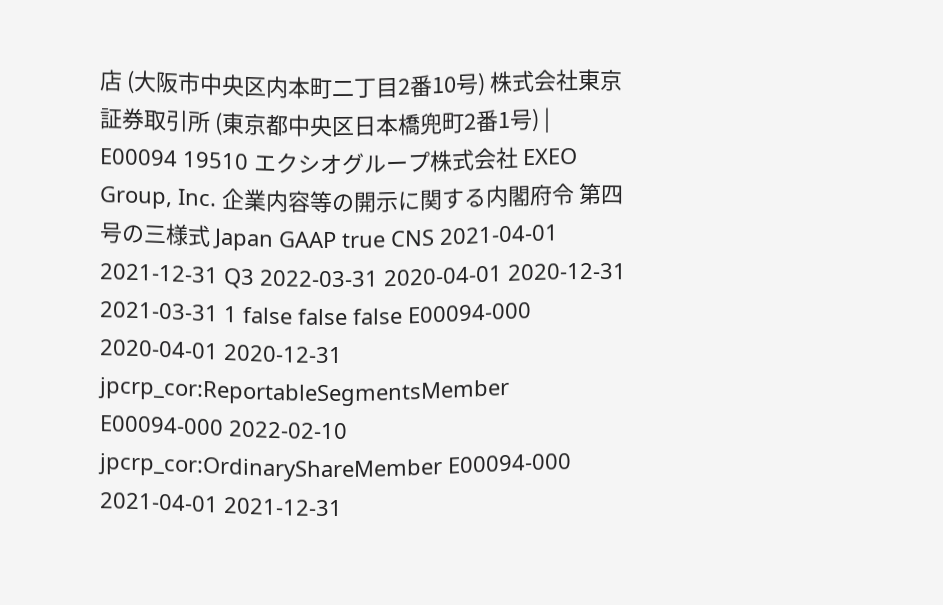店 (大阪市中央区内本町二丁目2番10号) 株式会社東京証券取引所 (東京都中央区日本橋兜町2番1号) |
E00094 19510 エクシオグループ株式会社 EXEO Group, Inc. 企業内容等の開示に関する内閣府令 第四号の三様式 Japan GAAP true CNS 2021-04-01 2021-12-31 Q3 2022-03-31 2020-04-01 2020-12-31 2021-03-31 1 false false false E00094-000 2020-04-01 2020-12-31 jpcrp_cor:ReportableSegmentsMember E00094-000 2022-02-10 jpcrp_cor:OrdinaryShareMember E00094-000 2021-04-01 2021-12-31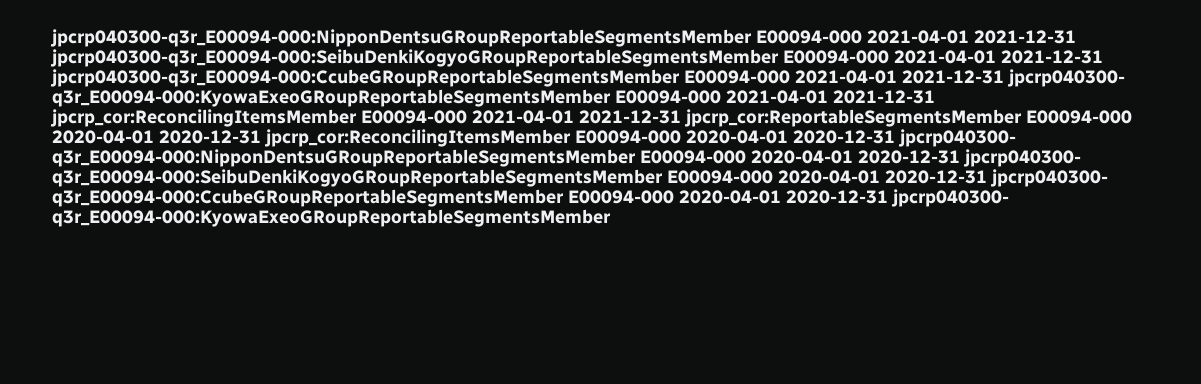jpcrp040300-q3r_E00094-000:NipponDentsuGRoupReportableSegmentsMember E00094-000 2021-04-01 2021-12-31 jpcrp040300-q3r_E00094-000:SeibuDenkiKogyoGRoupReportableSegmentsMember E00094-000 2021-04-01 2021-12-31 jpcrp040300-q3r_E00094-000:CcubeGRoupReportableSegmentsMember E00094-000 2021-04-01 2021-12-31 jpcrp040300-q3r_E00094-000:KyowaExeoGRoupReportableSegmentsMember E00094-000 2021-04-01 2021-12-31 jpcrp_cor:ReconcilingItemsMember E00094-000 2021-04-01 2021-12-31 jpcrp_cor:ReportableSegmentsMember E00094-000 2020-04-01 2020-12-31 jpcrp_cor:ReconcilingItemsMember E00094-000 2020-04-01 2020-12-31 jpcrp040300-q3r_E00094-000:NipponDentsuGRoupReportableSegmentsMember E00094-000 2020-04-01 2020-12-31 jpcrp040300-q3r_E00094-000:SeibuDenkiKogyoGRoupReportableSegmentsMember E00094-000 2020-04-01 2020-12-31 jpcrp040300-q3r_E00094-000:CcubeGRoupReportableSegmentsMember E00094-000 2020-04-01 2020-12-31 jpcrp040300-q3r_E00094-000:KyowaExeoGRoupReportableSegmentsMember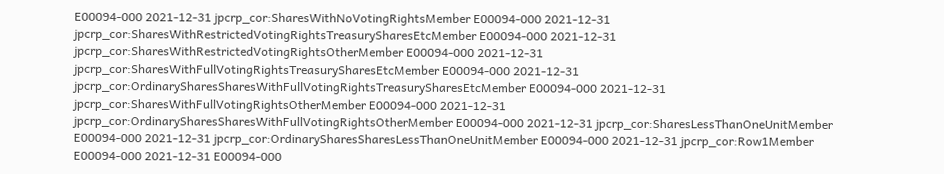E00094-000 2021-12-31 jpcrp_cor:SharesWithNoVotingRightsMember E00094-000 2021-12-31 jpcrp_cor:SharesWithRestrictedVotingRightsTreasurySharesEtcMember E00094-000 2021-12-31 jpcrp_cor:SharesWithRestrictedVotingRightsOtherMember E00094-000 2021-12-31 jpcrp_cor:SharesWithFullVotingRightsTreasurySharesEtcMember E00094-000 2021-12-31 jpcrp_cor:OrdinarySharesSharesWithFullVotingRightsTreasurySharesEtcMember E00094-000 2021-12-31 jpcrp_cor:SharesWithFullVotingRightsOtherMember E00094-000 2021-12-31 jpcrp_cor:OrdinarySharesSharesWithFullVotingRightsOtherMember E00094-000 2021-12-31 jpcrp_cor:SharesLessThanOneUnitMember E00094-000 2021-12-31 jpcrp_cor:OrdinarySharesSharesLessThanOneUnitMember E00094-000 2021-12-31 jpcrp_cor:Row1Member E00094-000 2021-12-31 E00094-000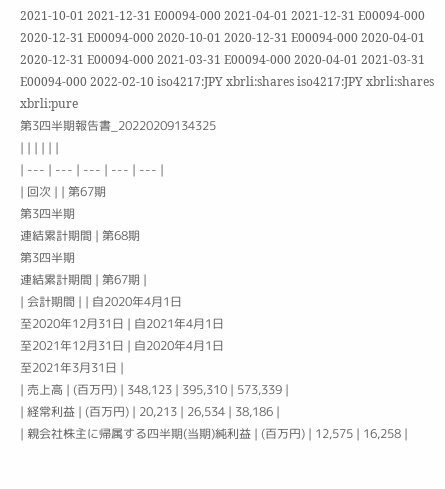2021-10-01 2021-12-31 E00094-000 2021-04-01 2021-12-31 E00094-000 2020-12-31 E00094-000 2020-10-01 2020-12-31 E00094-000 2020-04-01 2020-12-31 E00094-000 2021-03-31 E00094-000 2020-04-01 2021-03-31 E00094-000 2022-02-10 iso4217:JPY xbrli:shares iso4217:JPY xbrli:shares xbrli:pure
第3四半期報告書_20220209134325
| | | | | |
| --- | --- | --- | --- | --- |
| 回次 | | 第67期
第3四半期
連結累計期間 | 第68期
第3四半期
連結累計期間 | 第67期 |
| 会計期間 | | 自2020年4月1日
至2020年12月31日 | 自2021年4月1日
至2021年12月31日 | 自2020年4月1日
至2021年3月31日 |
| 売上高 | (百万円) | 348,123 | 395,310 | 573,339 |
| 経常利益 | (百万円) | 20,213 | 26,534 | 38,186 |
| 親会社株主に帰属する四半期(当期)純利益 | (百万円) | 12,575 | 16,258 |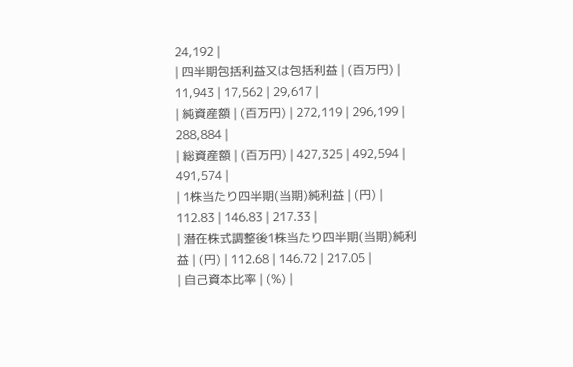24,192 |
| 四半期包括利益又は包括利益 | (百万円) | 11,943 | 17,562 | 29,617 |
| 純資産額 | (百万円) | 272,119 | 296,199 | 288,884 |
| 総資産額 | (百万円) | 427,325 | 492,594 | 491,574 |
| 1株当たり四半期(当期)純利益 | (円) | 112.83 | 146.83 | 217.33 |
| 潜在株式調整後1株当たり四半期(当期)純利益 | (円) | 112.68 | 146.72 | 217.05 |
| 自己資本比率 | (%) |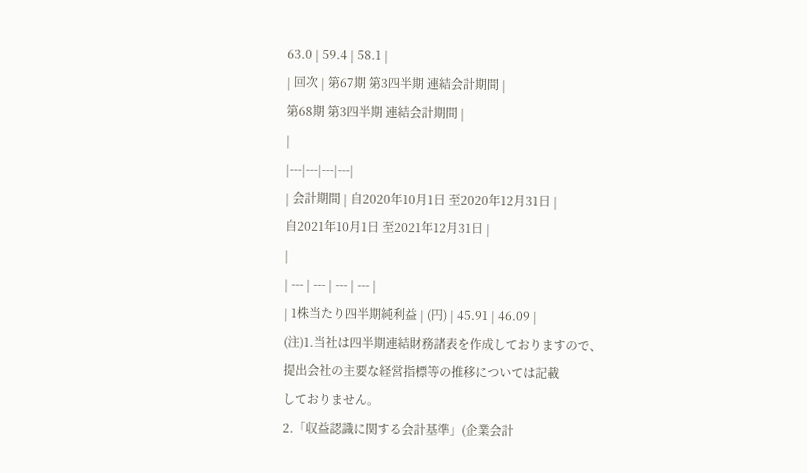63.0 | 59.4 | 58.1 |
| 回次 | 第67期 第3四半期 連結会計期間 |
第68期 第3四半期 連結会計期間 |
|
|---|---|---|---|
| 会計期間 | 自2020年10月1日 至2020年12月31日 |
自2021年10月1日 至2021年12月31日 |
|
| --- | --- | --- | --- |
| 1株当たり四半期純利益 | (円) | 45.91 | 46.09 |
(注)1.当社は四半期連結財務諸表を作成しておりますので、提出会社の主要な経営指標等の推移については記載
しておりません。
2.「収益認識に関する会計基準」(企業会計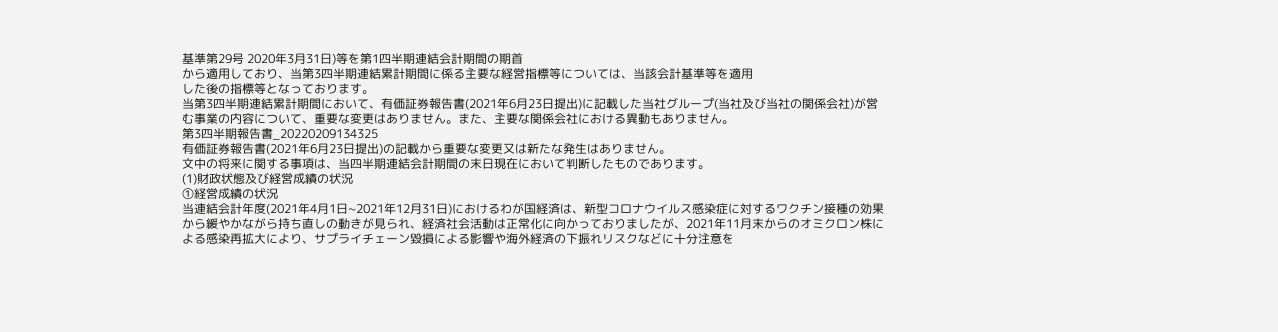基準第29号 2020年3月31日)等を第1四半期連結会計期間の期首
から適用しており、当第3四半期連結累計期間に係る主要な経営指標等については、当該会計基準等を適用
した後の指標等となっております。
当第3四半期連結累計期間において、有価証券報告書(2021年6月23日提出)に記載した当社グループ(当社及び当社の関係会社)が営む事業の内容について、重要な変更はありません。また、主要な関係会社における異動もありません。
第3四半期報告書_20220209134325
有価証券報告書(2021年6月23日提出)の記載から重要な変更又は新たな発生はありません。
文中の将来に関する事項は、当四半期連結会計期間の末日現在において判断したものであります。
(1)財政状態及び経営成績の状況
①経営成績の状況
当連結会計年度(2021年4月1日~2021年12月31日)におけるわが国経済は、新型コロナウイルス感染症に対するワクチン接種の効果から緩やかながら持ち直しの動きが見られ、経済社会活動は正常化に向かっておりましたが、2021年11月末からのオミクロン株による感染再拡大により、サプライチェーン毀損による影響や海外経済の下振れリスクなどに十分注意を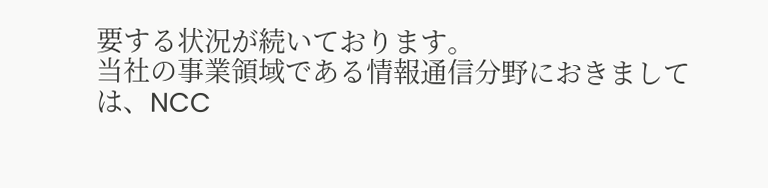要する状況が続いております。
当社の事業領域である情報通信分野におきましては、NCC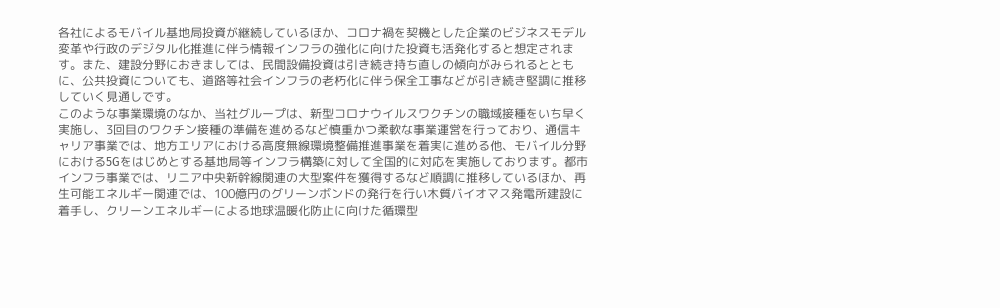各社によるモバイル基地局投資が継続しているほか、コロナ禍を契機とした企業のビジネスモデル変革や行政のデジタル化推進に伴う情報インフラの強化に向けた投資も活発化すると想定されます。また、建設分野におきましては、民間設備投資は引き続き持ち直しの傾向がみられるとともに、公共投資についても、道路等社会インフラの老朽化に伴う保全工事などが引き続き堅調に推移していく見通しです。
このような事業環境のなか、当社グループは、新型コロナウイルスワクチンの職域接種をいち早く実施し、3回目のワクチン接種の準備を進めるなど慎重かつ柔軟な事業運営を行っており、通信キャリア事業では、地方エリアにおける高度無線環境整備推進事業を着実に進める他、モバイル分野における5Gをはじめとする基地局等インフラ構築に対して全国的に対応を実施しております。都市インフラ事業では、リニア中央新幹線関連の大型案件を獲得するなど順調に推移しているほか、再生可能エネルギー関連では、100億円のグリーンボンドの発行を行い木質バイオマス発電所建設に着手し、クリーンエネルギーによる地球温暖化防止に向けた循環型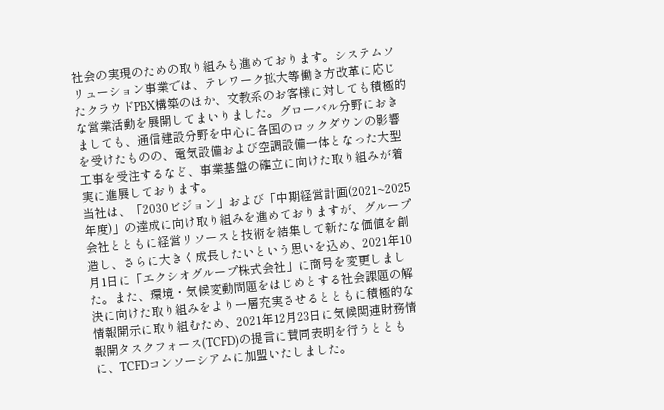社会の実現のための取り組みも進めております。システムソリューション事業では、テレワーク拡大等働き方改革に応じたクラウドPBX構築のほか、文教系のお客様に対しても積極的な営業活動を展開してまいりました。グローバル分野におきましても、通信建設分野を中心に各国のロックダウンの影響を受けたものの、電気設備および空調設備一体となった大型工事を受注するなど、事業基盤の確立に向けた取り組みが着実に進展しております。
当社は、「2030ビジョン」および「中期経営計画(2021~2025年度)」の達成に向け取り組みを進めておりますが、グループ会社とともに経営リソースと技術を結集して新たな価値を創造し、さらに大きく成長したいという思いを込め、2021年10月1日に「エクシオグループ株式会社」に商号を変更しました。また、環境・気候変動問題をはじめとする社会課題の解決に向けた取り組みをより一層充実させるとともに積極的な情報開示に取り組むため、2021年12月23日に気候関連財務情報開タスクフォース(TCFD)の提言に賛同表明を行うとともに、TCFDコンソーシアムに加盟いたしました。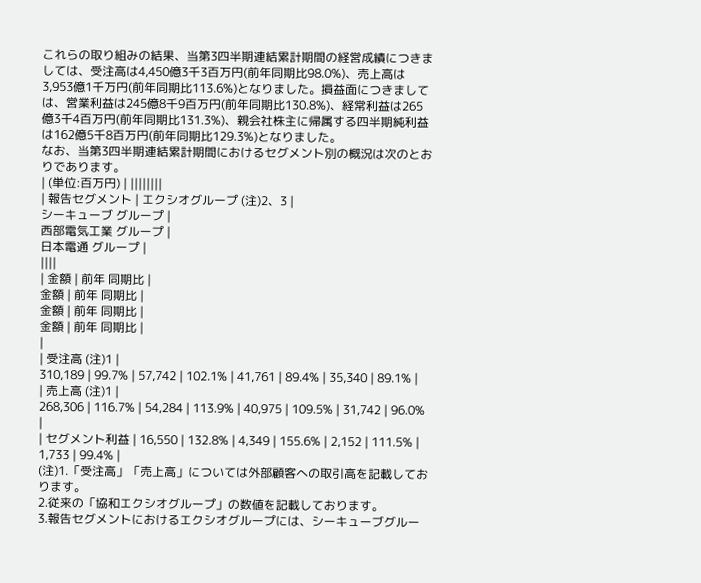これらの取り組みの結果、当第3四半期連結累計期間の経営成績につきましては、受注高は4,450億3千3百万円(前年同期比98.0%)、売上高は3,953億1千万円(前年同期比113.6%)となりました。損益面につきましては、営業利益は245億8千9百万円(前年同期比130.8%)、経常利益は265億3千4百万円(前年同期比131.3%)、親会社株主に帰属する四半期純利益は162億5千8百万円(前年同期比129.3%)となりました。
なお、当第3四半期連結累計期間におけるセグメント別の概況は次のとおりであります。
| (単位:百万円) | ||||||||
| 報告セグメント | エクシオグループ (注)2、3 |
シーキューブ グループ |
西部電気工業 グループ |
日本電通 グループ |
||||
| 金額 | 前年 同期比 |
金額 | 前年 同期比 |
金額 | 前年 同期比 |
金額 | 前年 同期比 |
|
| 受注高 (注)1 |
310,189 | 99.7% | 57,742 | 102.1% | 41,761 | 89.4% | 35,340 | 89.1% |
| 売上高 (注)1 |
268,306 | 116.7% | 54,284 | 113.9% | 40,975 | 109.5% | 31,742 | 96.0% |
| セグメント利益 | 16,550 | 132.8% | 4,349 | 155.6% | 2,152 | 111.5% | 1,733 | 99.4% |
(注)1.「受注高」「売上高」については外部顧客への取引高を記載しております。
2.従来の「協和エクシオグループ」の数値を記載しております。
3.報告セグメントにおけるエクシオグループには、シーキューブグルー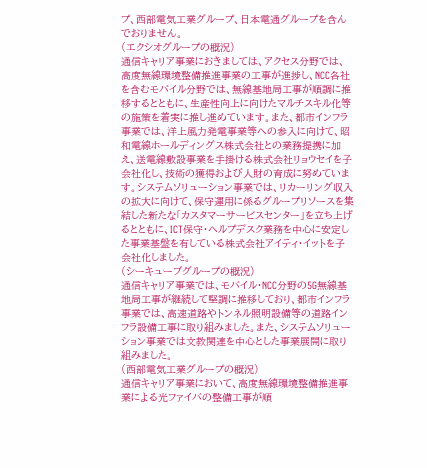プ、西部電気工業グループ、日本電通グループを含んでおりません。
(エクシオグループの概況)
通信キャリア事業におきましては、アクセス分野では、高度無線環境整備推進事業の工事が進捗し、NCC各社を含むモバイル分野では、無線基地局工事が順調に推移するとともに、生産性向上に向けたマルチスキル化等の施策を着実に推し進めています。また、都市インフラ事業では、洋上風力発電事業等への参入に向けて、昭和電線ホールディングス株式会社との業務提携に加え、送電線敷設事業を手掛ける株式会社リョウセイを子会社化し、技術の獲得および人財の育成に努めています。システムソリューション事業では、リカーリング収入の拡大に向けて、保守運用に係るグループリソースを集結した新たな「カスタマーサービスセンター」を立ち上げるとともに、ICT保守・ヘルプデスク業務を中心に安定した事業基盤を有している株式会社アイティ・イットを子会社化しました。
(シーキューブグループの概況)
通信キャリア事業では、モバイル・NCC分野の5G無線基地局工事が継続して堅調に推移しており、都市インフラ事業では、高速道路やトンネル照明設備等の道路インフラ設備工事に取り組みました。また、システムソリューション事業では文教関連を中心とした事業展開に取り組みました。
(西部電気工業グループの概況)
通信キャリア事業において、高度無線環境整備推進事業による光ファイバの整備工事が順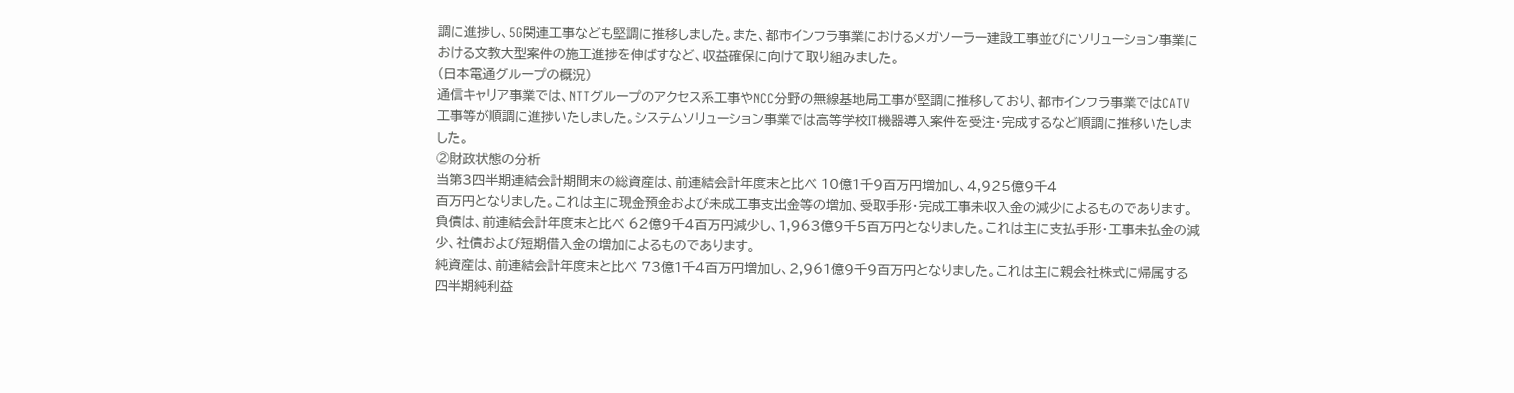調に進捗し、5G関連工事なども堅調に推移しました。また、都市インフラ事業におけるメガソーラー建設工事並びにソリューション事業における文教大型案件の施工進捗を伸ばすなど、収益確保に向けて取り組みました。
(日本電通グループの概況)
通信キャリア事業では、NTTグループのアクセス系工事やNCC分野の無線基地局工事が堅調に推移しており、都市インフラ事業ではCATV工事等が順調に進捗いたしました。システムソリューション事業では高等学校IT機器導入案件を受注・完成するなど順調に推移いたしました。
②財政状態の分析
当第3四半期連結会計期間末の総資産は、前連結会計年度末と比べ 10億1千9百万円増加し、4,925億9千4
百万円となりました。これは主に現金預金および未成工事支出金等の増加、受取手形・完成工事未収入金の減少によるものであります。
負債は、前連結会計年度末と比べ 62億9千4百万円減少し、1,963億9千5百万円となりました。これは主に支払手形・工事未払金の減少、社債および短期借入金の増加によるものであります。
純資産は、前連結会計年度末と比べ 73億1千4百万円増加し、2,961億9千9百万円となりました。これは主に親会社株式に帰属する四半期純利益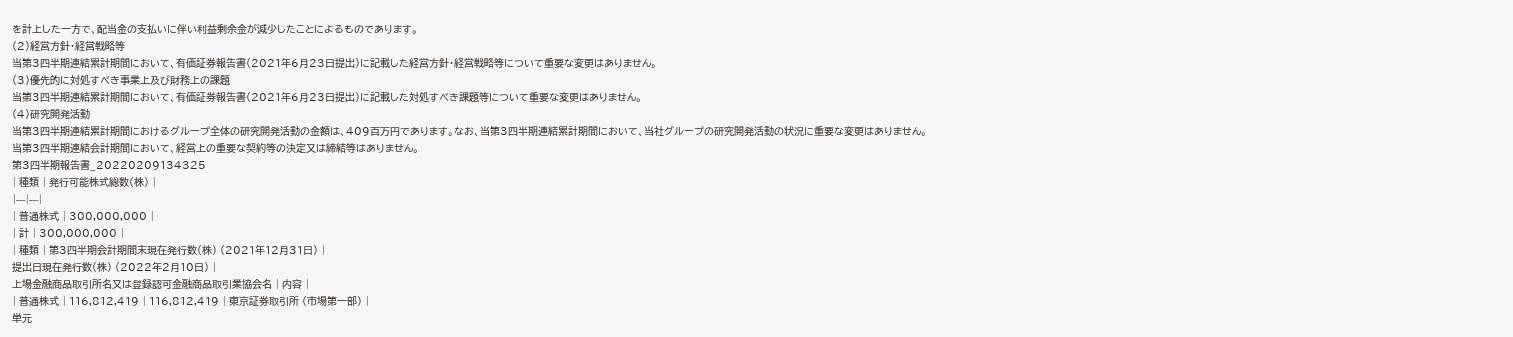を計上した一方で、配当金の支払いに伴い利益剰余金が減少したことによるものであります。
(2)経営方針・経営戦略等
当第3四半期連結累計期間において、有価証券報告書(2021年6月23日提出)に記載した経営方針・経営戦略等について重要な変更はありません。
(3)優先的に対処すべき事業上及び財務上の課題
当第3四半期連結累計期間において、有価証券報告書(2021年6月23日提出)に記載した対処すべき課題等について重要な変更はありません。
(4)研究開発活動
当第3四半期連結累計期間におけるグループ全体の研究開発活動の金額は、409百万円であります。なお、当第3四半期連結累計期間において、当社グループの研究開発活動の状況に重要な変更はありません。
当第3四半期連結会計期間において、経営上の重要な契約等の決定又は締結等はありません。
第3四半期報告書_20220209134325
| 種類 | 発行可能株式総数(株) |
|---|---|
| 普通株式 | 300,000,000 |
| 計 | 300,000,000 |
| 種類 | 第3四半期会計期間末現在発行数(株) (2021年12月31日) |
提出日現在発行数(株) (2022年2月10日) |
上場金融商品取引所名又は登録認可金融商品取引業協会名 | 内容 |
| 普通株式 | 116,812,419 | 116,812,419 | 東京証券取引所 (市場第一部) |
単元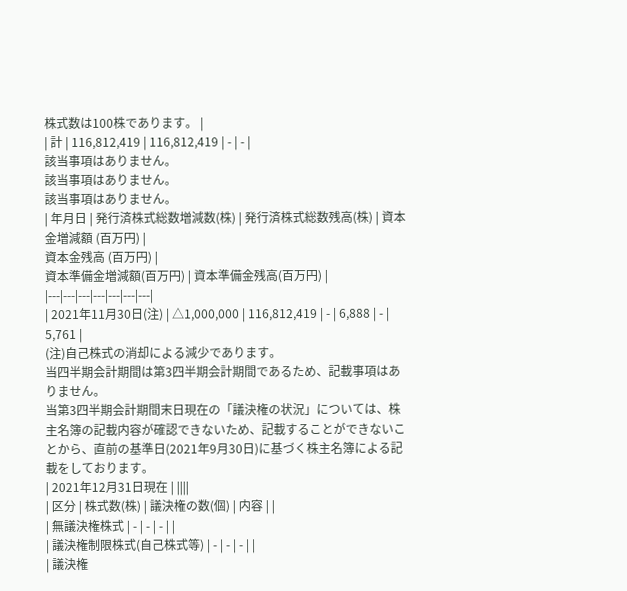株式数は100株であります。 |
| 計 | 116,812,419 | 116,812,419 | - | - |
該当事項はありません。
該当事項はありません。
該当事項はありません。
| 年月日 | 発行済株式総数増減数(株) | 発行済株式総数残高(株) | 資本金増減額 (百万円) |
資本金残高 (百万円) |
資本準備金増減額(百万円) | 資本準備金残高(百万円) |
|---|---|---|---|---|---|---|
| 2021年11月30日(注) | △1,000,000 | 116,812,419 | - | 6,888 | - | 5,761 |
(注)自己株式の消却による減少であります。
当四半期会計期間は第3四半期会計期間であるため、記載事項はありません。
当第3四半期会計期間末日現在の「議決権の状況」については、株主名簿の記載内容が確認できないため、記載することができないことから、直前の基準日(2021年9月30日)に基づく株主名簿による記載をしております。
| 2021年12月31日現在 | ||||
| 区分 | 株式数(株) | 議決権の数(個) | 内容 | |
| 無議決権株式 | - | - | - | |
| 議決権制限株式(自己株式等) | - | - | - | |
| 議決権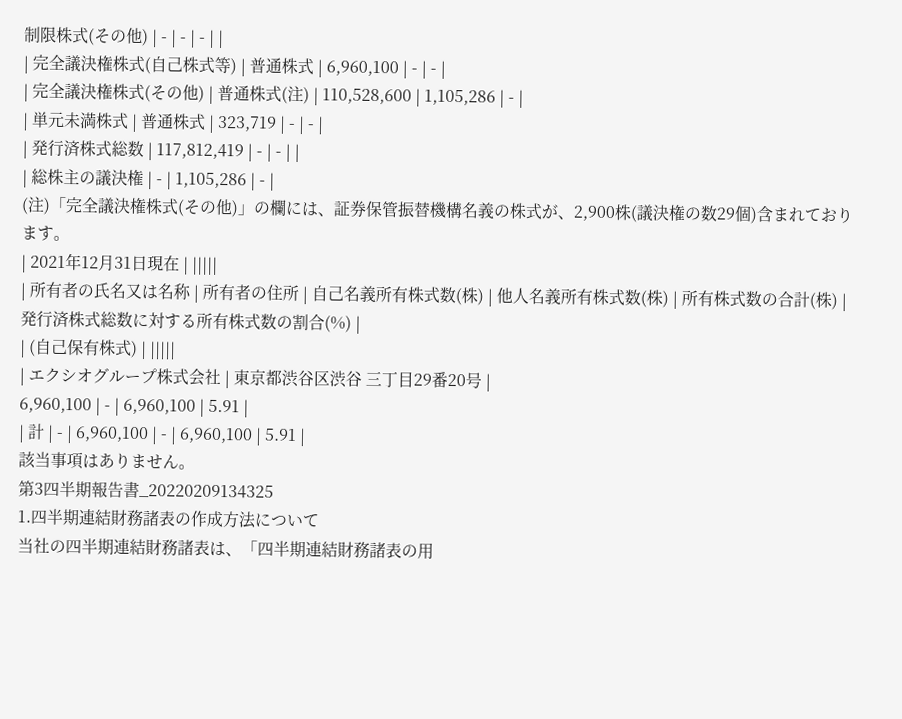制限株式(その他) | - | - | - | |
| 完全議決権株式(自己株式等) | 普通株式 | 6,960,100 | - | - |
| 完全議決権株式(その他) | 普通株式(注) | 110,528,600 | 1,105,286 | - |
| 単元未満株式 | 普通株式 | 323,719 | - | - |
| 発行済株式総数 | 117,812,419 | - | - | |
| 総株主の議決権 | - | 1,105,286 | - |
(注)「完全議決権株式(その他)」の欄には、証券保管振替機構名義の株式が、2,900株(議決権の数29個)含まれております。
| 2021年12月31日現在 | |||||
| 所有者の氏名又は名称 | 所有者の住所 | 自己名義所有株式数(株) | 他人名義所有株式数(株) | 所有株式数の合計(株) | 発行済株式総数に対する所有株式数の割合(%) |
| (自己保有株式) | |||||
| エクシオグループ株式会社 | 東京都渋谷区渋谷 三丁目29番20号 |
6,960,100 | - | 6,960,100 | 5.91 |
| 計 | - | 6,960,100 | - | 6,960,100 | 5.91 |
該当事項はありません。
第3四半期報告書_20220209134325
1.四半期連結財務諸表の作成方法について
当社の四半期連結財務諸表は、「四半期連結財務諸表の用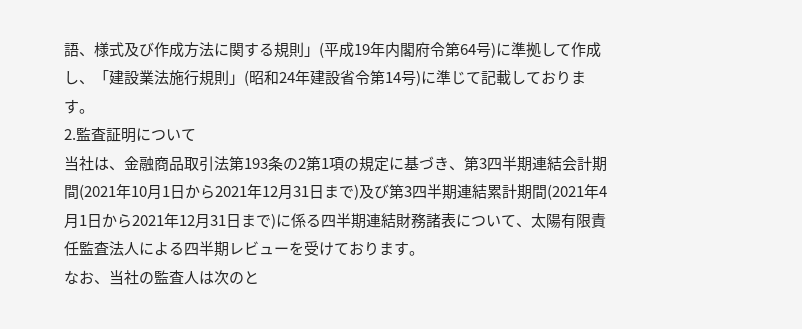語、様式及び作成方法に関する規則」(平成19年内閣府令第64号)に準拠して作成し、「建設業法施行規則」(昭和24年建設省令第14号)に準じて記載しております。
2.監査証明について
当社は、金融商品取引法第193条の2第1項の規定に基づき、第3四半期連結会計期間(2021年10月1日から2021年12月31日まで)及び第3四半期連結累計期間(2021年4月1日から2021年12月31日まで)に係る四半期連結財務諸表について、太陽有限責任監査法人による四半期レビューを受けております。
なお、当社の監査人は次のと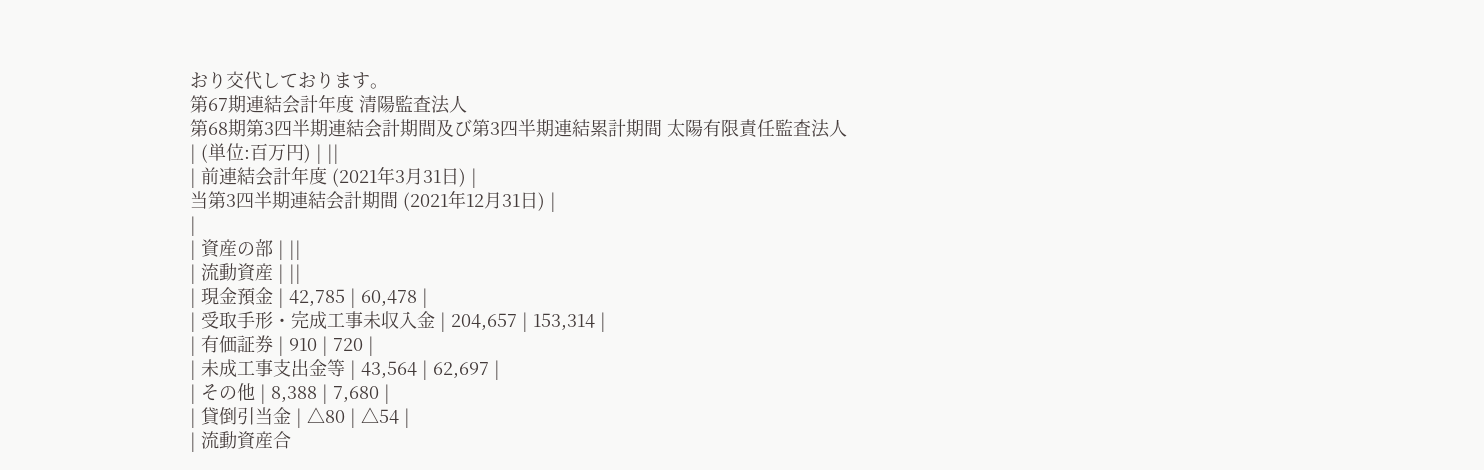おり交代しております。
第67期連結会計年度 清陽監査法人
第68期第3四半期連結会計期間及び第3四半期連結累計期間 太陽有限責任監査法人
| (単位:百万円) | ||
| 前連結会計年度 (2021年3月31日) |
当第3四半期連結会計期間 (2021年12月31日) |
|
| 資産の部 | ||
| 流動資産 | ||
| 現金預金 | 42,785 | 60,478 |
| 受取手形・完成工事未収入金 | 204,657 | 153,314 |
| 有価証券 | 910 | 720 |
| 未成工事支出金等 | 43,564 | 62,697 |
| その他 | 8,388 | 7,680 |
| 貸倒引当金 | △80 | △54 |
| 流動資産合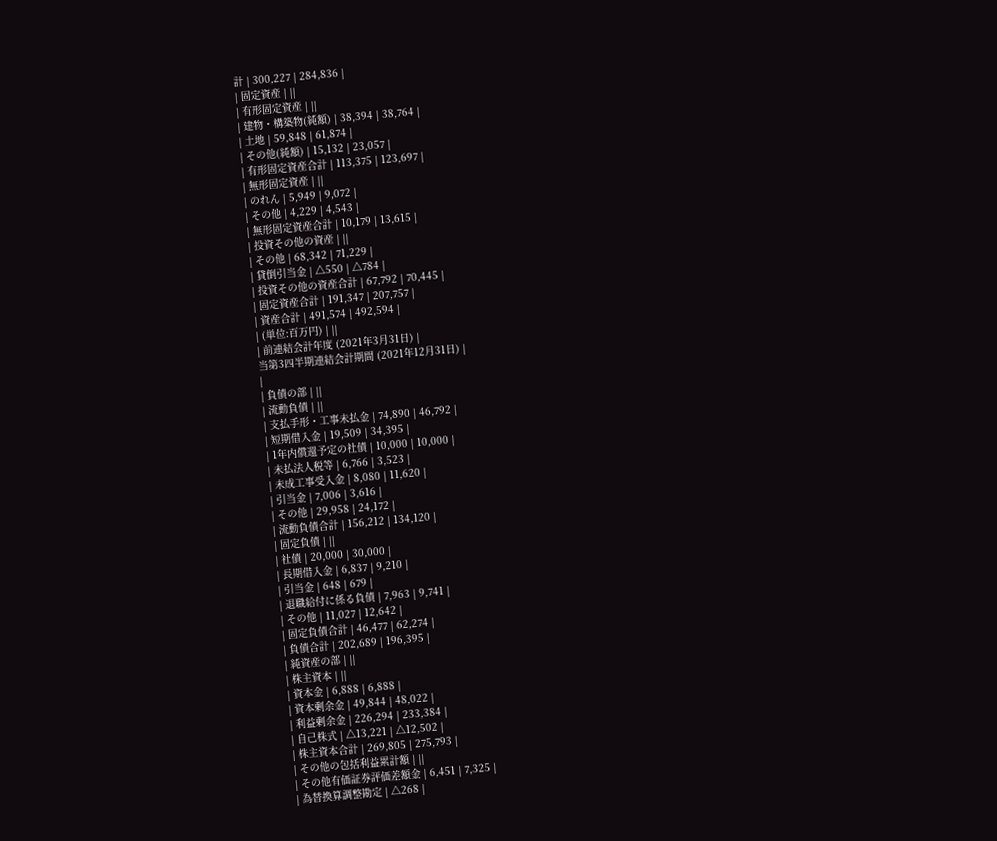計 | 300,227 | 284,836 |
| 固定資産 | ||
| 有形固定資産 | ||
| 建物・構築物(純額) | 38,394 | 38,764 |
| 土地 | 59,848 | 61,874 |
| その他(純額) | 15,132 | 23,057 |
| 有形固定資産合計 | 113,375 | 123,697 |
| 無形固定資産 | ||
| のれん | 5,949 | 9,072 |
| その他 | 4,229 | 4,543 |
| 無形固定資産合計 | 10,179 | 13,615 |
| 投資その他の資産 | ||
| その他 | 68,342 | 71,229 |
| 貸倒引当金 | △550 | △784 |
| 投資その他の資産合計 | 67,792 | 70,445 |
| 固定資産合計 | 191,347 | 207,757 |
| 資産合計 | 491,574 | 492,594 |
| (単位:百万円) | ||
| 前連結会計年度 (2021年3月31日) |
当第3四半期連結会計期間 (2021年12月31日) |
|
| 負債の部 | ||
| 流動負債 | ||
| 支払手形・工事未払金 | 74,890 | 46,792 |
| 短期借入金 | 19,509 | 34,395 |
| 1年内償還予定の社債 | 10,000 | 10,000 |
| 未払法人税等 | 6,766 | 3,523 |
| 未成工事受入金 | 8,080 | 11,620 |
| 引当金 | 7,006 | 3,616 |
| その他 | 29,958 | 24,172 |
| 流動負債合計 | 156,212 | 134,120 |
| 固定負債 | ||
| 社債 | 20,000 | 30,000 |
| 長期借入金 | 6,837 | 9,210 |
| 引当金 | 648 | 679 |
| 退職給付に係る負債 | 7,963 | 9,741 |
| その他 | 11,027 | 12,642 |
| 固定負債合計 | 46,477 | 62,274 |
| 負債合計 | 202,689 | 196,395 |
| 純資産の部 | ||
| 株主資本 | ||
| 資本金 | 6,888 | 6,888 |
| 資本剰余金 | 49,844 | 48,022 |
| 利益剰余金 | 226,294 | 233,384 |
| 自己株式 | △13,221 | △12,502 |
| 株主資本合計 | 269,805 | 275,793 |
| その他の包括利益累計額 | ||
| その他有価証券評価差額金 | 6,451 | 7,325 |
| 為替換算調整勘定 | △268 |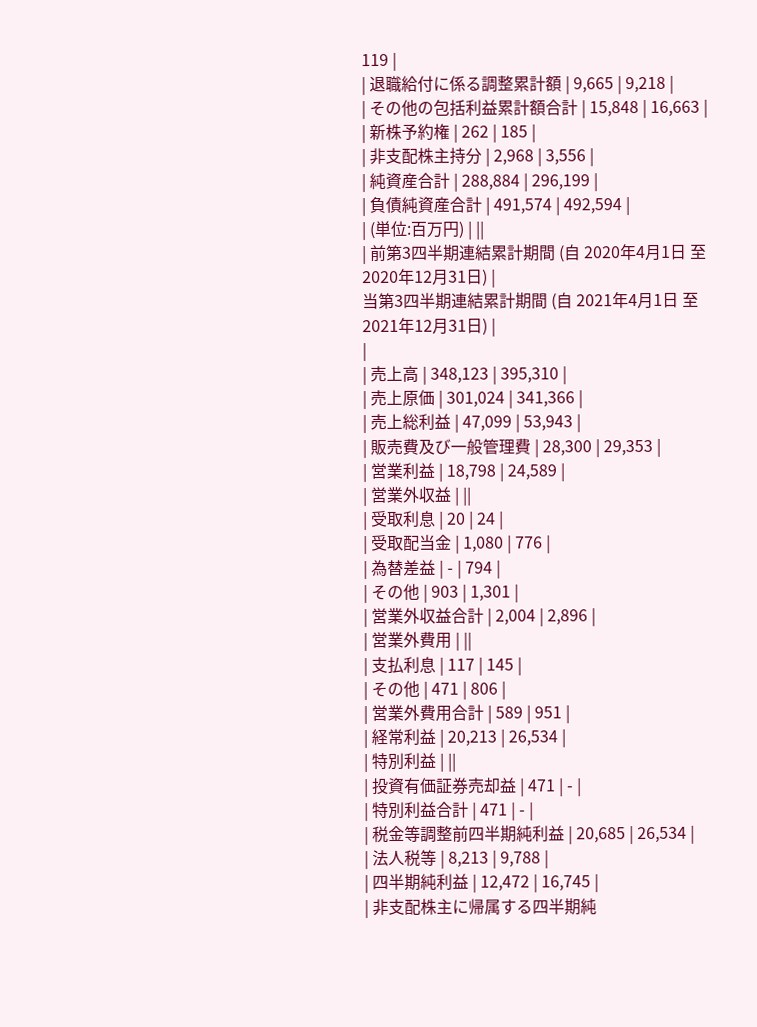119 |
| 退職給付に係る調整累計額 | 9,665 | 9,218 |
| その他の包括利益累計額合計 | 15,848 | 16,663 |
| 新株予約権 | 262 | 185 |
| 非支配株主持分 | 2,968 | 3,556 |
| 純資産合計 | 288,884 | 296,199 |
| 負債純資産合計 | 491,574 | 492,594 |
| (単位:百万円) | ||
| 前第3四半期連結累計期間 (自 2020年4月1日 至 2020年12月31日) |
当第3四半期連結累計期間 (自 2021年4月1日 至 2021年12月31日) |
|
| 売上高 | 348,123 | 395,310 |
| 売上原価 | 301,024 | 341,366 |
| 売上総利益 | 47,099 | 53,943 |
| 販売費及び一般管理費 | 28,300 | 29,353 |
| 営業利益 | 18,798 | 24,589 |
| 営業外収益 | ||
| 受取利息 | 20 | 24 |
| 受取配当金 | 1,080 | 776 |
| 為替差益 | - | 794 |
| その他 | 903 | 1,301 |
| 営業外収益合計 | 2,004 | 2,896 |
| 営業外費用 | ||
| 支払利息 | 117 | 145 |
| その他 | 471 | 806 |
| 営業外費用合計 | 589 | 951 |
| 経常利益 | 20,213 | 26,534 |
| 特別利益 | ||
| 投資有価証券売却益 | 471 | - |
| 特別利益合計 | 471 | - |
| 税金等調整前四半期純利益 | 20,685 | 26,534 |
| 法人税等 | 8,213 | 9,788 |
| 四半期純利益 | 12,472 | 16,745 |
| 非支配株主に帰属する四半期純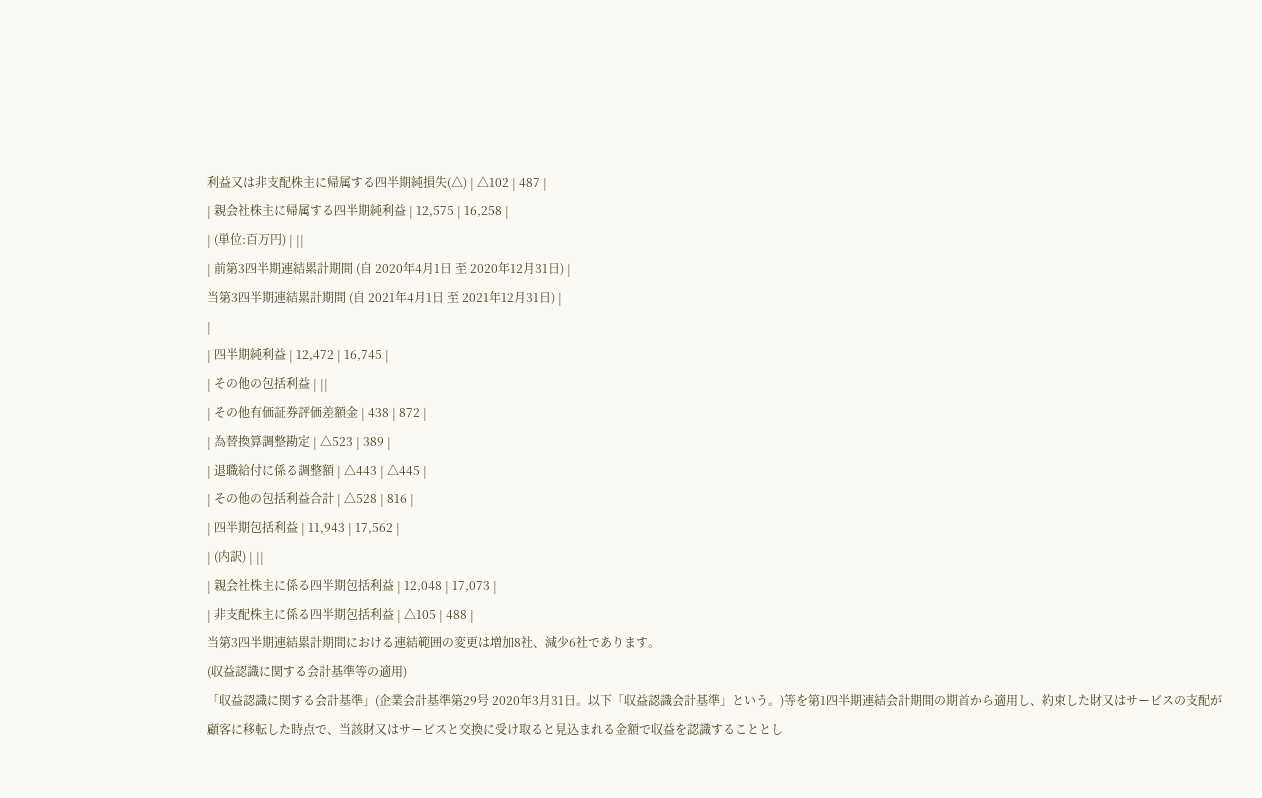利益又は非支配株主に帰属する四半期純損失(△) | △102 | 487 |
| 親会社株主に帰属する四半期純利益 | 12,575 | 16,258 |
| (単位:百万円) | ||
| 前第3四半期連結累計期間 (自 2020年4月1日 至 2020年12月31日) |
当第3四半期連結累計期間 (自 2021年4月1日 至 2021年12月31日) |
|
| 四半期純利益 | 12,472 | 16,745 |
| その他の包括利益 | ||
| その他有価証券評価差額金 | 438 | 872 |
| 為替換算調整勘定 | △523 | 389 |
| 退職給付に係る調整額 | △443 | △445 |
| その他の包括利益合計 | △528 | 816 |
| 四半期包括利益 | 11,943 | 17,562 |
| (内訳) | ||
| 親会社株主に係る四半期包括利益 | 12,048 | 17,073 |
| 非支配株主に係る四半期包括利益 | △105 | 488 |
当第3四半期連結累計期間における連結範囲の変更は増加8社、減少6社であります。
(収益認識に関する会計基準等の適用)
「収益認識に関する会計基準」(企業会計基準第29号 2020年3月31日。以下「収益認識会計基準」という。)等を第1四半期連結会計期間の期首から適用し、約束した財又はサービスの支配が顧客に移転した時点で、当該財又はサービスと交換に受け取ると見込まれる金額で収益を認識することとし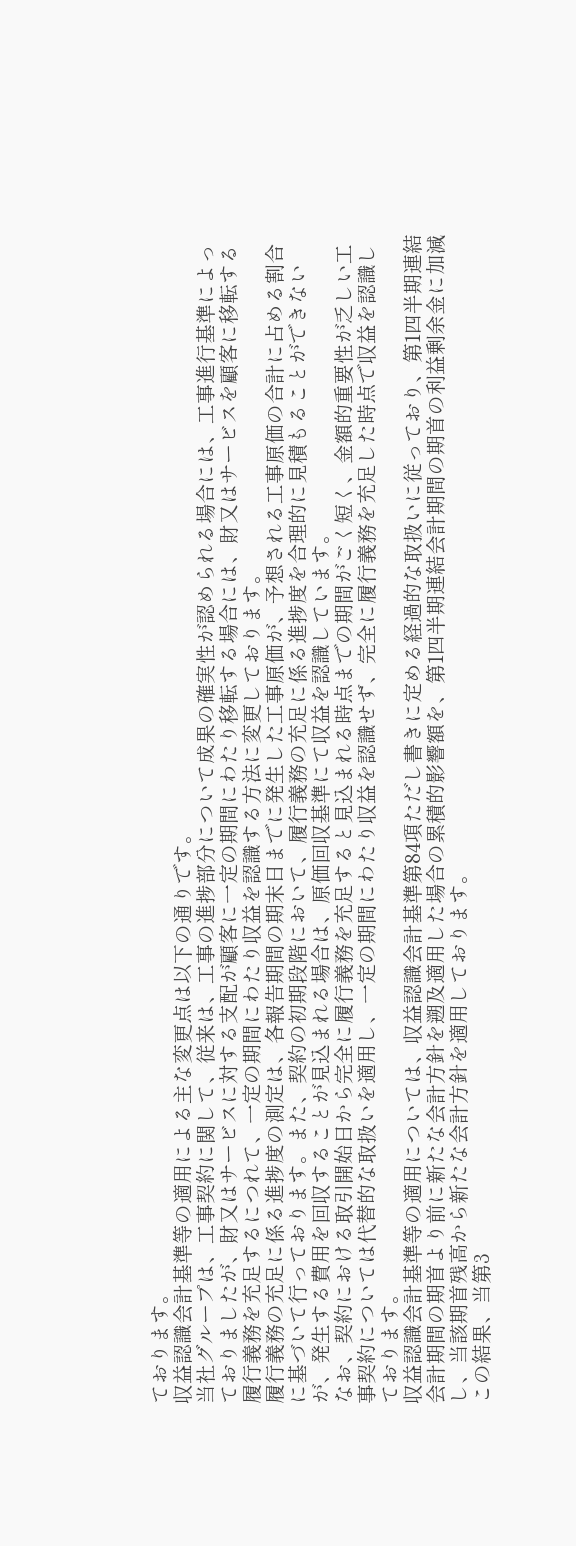ております。
収益認識会計基準等の適用による主な変更点は以下の通りです。
当社グループは、工事契約に関して、従来は、工事の進捗部分について成果の確実性が認められる場合には、工事進行基準によっておりましたが、財又はサービスに対する支配が顧客に一定の期間にわたり移転する場合には、財又はサービスを顧客に移転する履行義務を充足するにつれて、一定の期間にわたり収益を認識する方法に変更しております。
履行義務の充足に係る進捗度の測定は、各報告期間の期末日までに発生した工事原価が、予想される工事原価の合計に占める割合に基づいて行っております。また、契約の初期段階において、履行義務の充足に係る進捗度を合理的に見積もることができないが、発生する費用を回収することが見込まれる場合は、原価回収基準にて収益を認識しています。
なお、契約における取引開始日から完全に履行義務を充足すると見込まれる時点までの期間がごく短く、金額的重要性が乏しい工事契約については代替的な取扱いを適用し、一定の期間にわたり収益を認識せず、完全に履行義務を充足した時点で収益を認識しております。
収益認識会計基準等の適用については、収益認識会計基準第84項ただし書きに定める経過的な取扱いに従っており、第1四半期連結会計期間の期首より前に新たな会計方針を遡及適用した場合の累積的影響額を、第1四半期連結会計期間の期首の利益剰余金に加減し、当該期首残高から新たな会計方針を適用しております。
この結果、当第3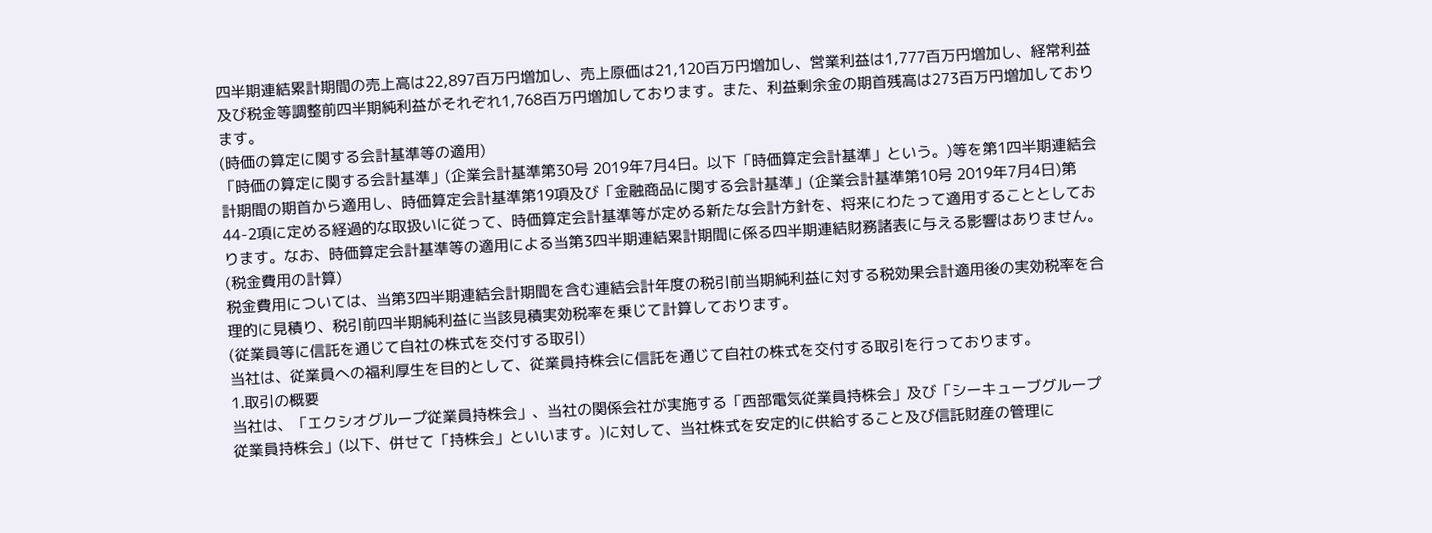四半期連結累計期間の売上高は22,897百万円増加し、売上原価は21,120百万円増加し、営業利益は1,777百万円増加し、経常利益及び税金等調整前四半期純利益がそれぞれ1,768百万円増加しております。また、利益剰余金の期首残高は273百万円増加しております。
(時価の算定に関する会計基準等の適用)
「時価の算定に関する会計基準」(企業会計基準第30号 2019年7月4日。以下「時価算定会計基準」という。)等を第1四半期連結会計期間の期首から適用し、時価算定会計基準第19項及び「金融商品に関する会計基準」(企業会計基準第10号 2019年7月4日)第44-2項に定める経過的な取扱いに従って、時価算定会計基準等が定める新たな会計方針を、将来にわたって適用することとしております。なお、時価算定会計基準等の適用による当第3四半期連結累計期間に係る四半期連結財務諸表に与える影響はありません。
(税金費用の計算)
税金費用については、当第3四半期連結会計期間を含む連結会計年度の税引前当期純利益に対する税効果会計適用後の実効税率を合理的に見積り、税引前四半期純利益に当該見積実効税率を乗じて計算しております。
(従業員等に信託を通じて自社の株式を交付する取引)
当社は、従業員への福利厚生を目的として、従業員持株会に信託を通じて自社の株式を交付する取引を行っております。
1.取引の概要
当社は、「エクシオグループ従業員持株会」、当社の関係会社が実施する「西部電気従業員持株会」及び「シーキューブグループ従業員持株会」(以下、併せて「持株会」といいます。)に対して、当社株式を安定的に供給すること及び信託財産の管理に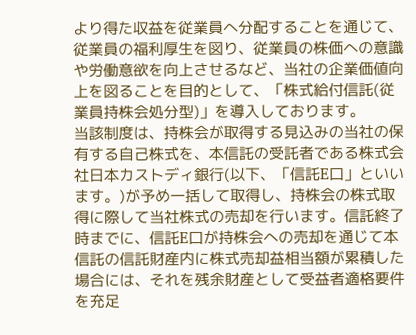より得た収益を従業員へ分配することを通じて、従業員の福利厚生を図り、従業員の株価への意識や労働意欲を向上させるなど、当社の企業価値向上を図ることを目的として、「株式給付信託(従業員持株会処分型)」を導入しております。
当該制度は、持株会が取得する見込みの当社の保有する自己株式を、本信託の受託者である株式会社日本カストディ銀行(以下、「信託E口」といいます。)が予め一括して取得し、持株会の株式取得に際して当社株式の売却を行います。信託終了時までに、信託E口が持株会への売却を通じて本信託の信託財産内に株式売却益相当額が累積した場合には、それを残余財産として受益者適格要件を充足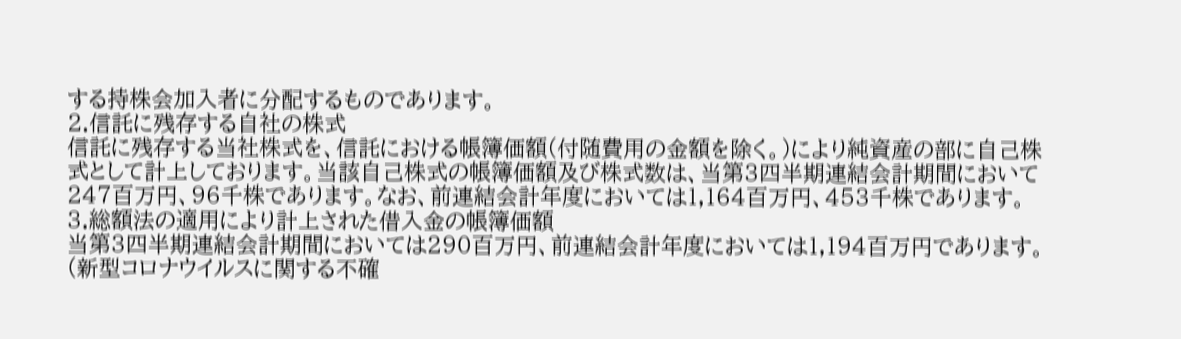する持株会加入者に分配するものであります。
2.信託に残存する自社の株式
信託に残存する当社株式を、信託における帳簿価額(付随費用の金額を除く。)により純資産の部に自己株式として計上しております。当該自己株式の帳簿価額及び株式数は、当第3四半期連結会計期間において247百万円、96千株であります。なお、前連結会計年度においては1,164百万円、453千株であります。
3.総額法の適用により計上された借入金の帳簿価額
当第3四半期連結会計期間においては290百万円、前連結会計年度においては1,194百万円であります。
(新型コロナウイルスに関する不確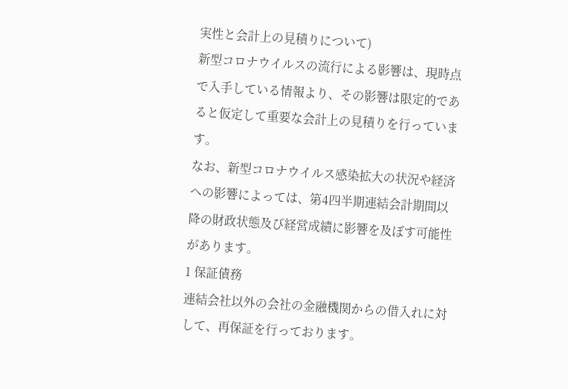実性と会計上の見積りについて)
新型コロナウイルスの流行による影響は、現時点で入手している情報より、その影響は限定的であると仮定して重要な会計上の見積りを行っています。
なお、新型コロナウイルス感染拡大の状況や経済への影響によっては、第4四半期連結会計期間以降の財政状態及び経営成績に影響を及ぼす可能性があります。
1 保証債務
連結会社以外の会社の金融機関からの借入れに対して、再保証を行っております。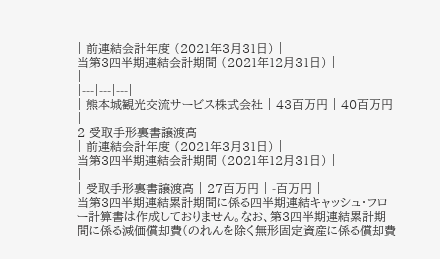| 前連結会計年度 (2021年3月31日) |
当第3四半期連結会計期間 (2021年12月31日) |
|
|---|---|---|
| 熊本城観光交流サービス株式会社 | 43百万円 | 40百万円 |
2 受取手形裏書譲渡高
| 前連結会計年度 (2021年3月31日) |
当第3四半期連結会計期間 (2021年12月31日) |
|
| 受取手形裏書譲渡高 | 27百万円 | -百万円 |
当第3四半期連結累計期間に係る四半期連結キャッシュ・フロー計算書は作成しておりません。なお、第3四半期連結累計期間に係る減価償却費(のれんを除く無形固定資産に係る償却費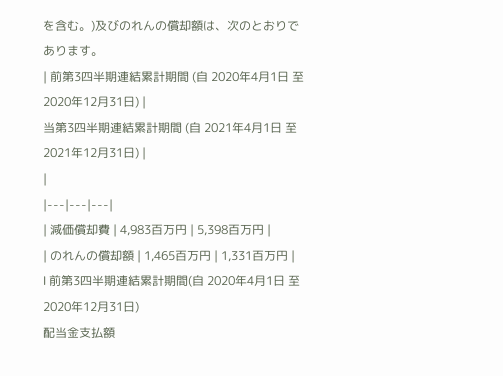を含む。)及びのれんの償却額は、次のとおりであります。
| 前第3四半期連結累計期間 (自 2020年4月1日 至 2020年12月31日) |
当第3四半期連結累計期間 (自 2021年4月1日 至 2021年12月31日) |
|
|---|---|---|
| 減価償却費 | 4,983百万円 | 5,398百万円 |
| のれんの償却額 | 1,465百万円 | 1,331百万円 |
Ⅰ 前第3四半期連結累計期間(自 2020年4月1日 至 2020年12月31日)
配当金支払額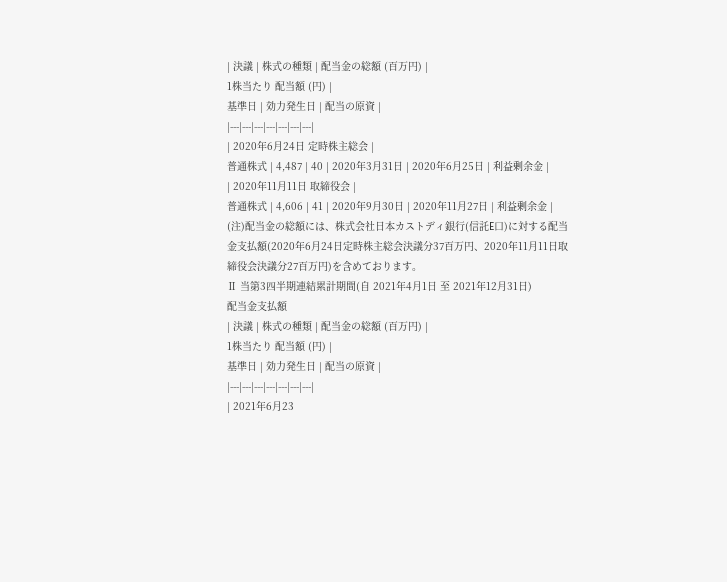| 決議 | 株式の種類 | 配当金の総額 (百万円) |
1株当たり 配当額 (円) |
基準日 | 効力発生日 | 配当の原資 |
|---|---|---|---|---|---|---|
| 2020年6月24日 定時株主総会 |
普通株式 | 4,487 | 40 | 2020年3月31日 | 2020年6月25日 | 利益剰余金 |
| 2020年11月11日 取締役会 |
普通株式 | 4,606 | 41 | 2020年9月30日 | 2020年11月27日 | 利益剰余金 |
(注)配当金の総額には、株式会社日本カストディ銀行(信託E口)に対する配当金支払額(2020年6月24日定時株主総会決議分37百万円、2020年11月11日取締役会決議分27百万円)を含めております。
Ⅱ 当第3四半期連結累計期間(自 2021年4月1日 至 2021年12月31日)
配当金支払額
| 決議 | 株式の種類 | 配当金の総額 (百万円) |
1株当たり 配当額 (円) |
基準日 | 効力発生日 | 配当の原資 |
|---|---|---|---|---|---|---|
| 2021年6月23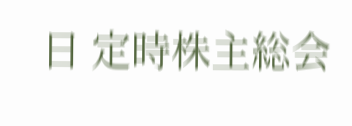日 定時株主総会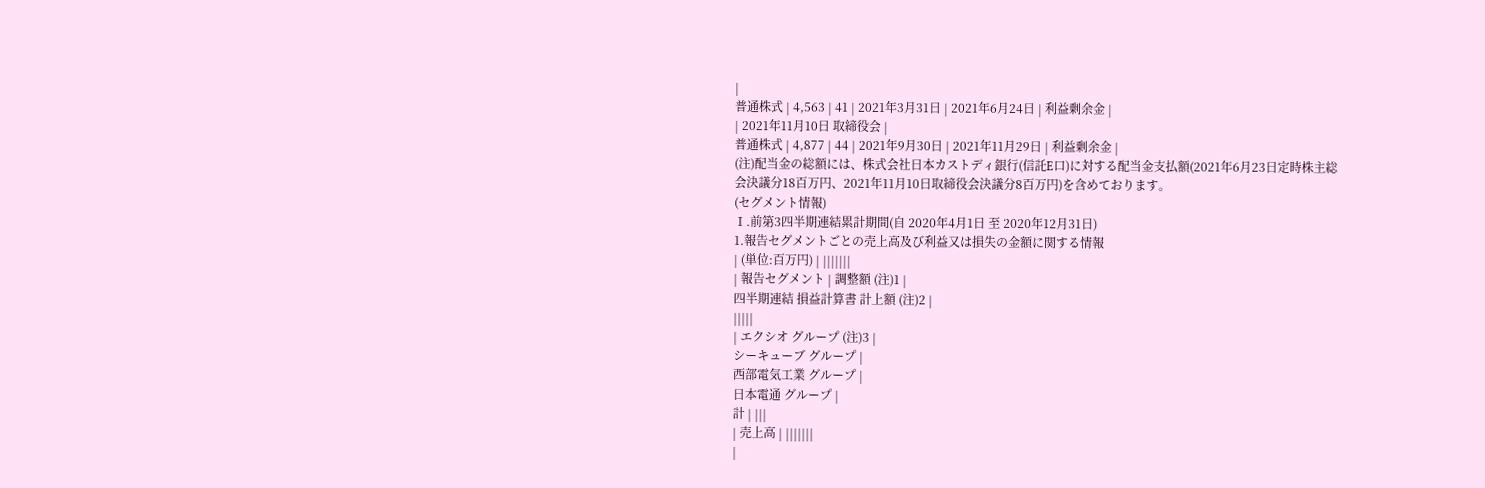|
普通株式 | 4,563 | 41 | 2021年3月31日 | 2021年6月24日 | 利益剰余金 |
| 2021年11月10日 取締役会 |
普通株式 | 4,877 | 44 | 2021年9月30日 | 2021年11月29日 | 利益剰余金 |
(注)配当金の総額には、株式会社日本カストディ銀行(信託E口)に対する配当金支払額(2021年6月23日定時株主総会決議分18百万円、2021年11月10日取締役会決議分8百万円)を含めております。
(セグメント情報)
Ⅰ.前第3四半期連結累計期間(自 2020年4月1日 至 2020年12月31日)
1.報告セグメントごとの売上高及び利益又は損失の金額に関する情報
| (単位:百万円) | |||||||
| 報告セグメント | 調整額 (注)1 |
四半期連結 損益計算書 計上額 (注)2 |
|||||
| エクシオ グループ (注)3 |
シーキューブ グループ |
西部電気工業 グループ |
日本電通 グループ |
計 | |||
| 売上高 | |||||||
|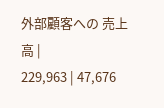外部顧客への 売上高 |
229,963 | 47,676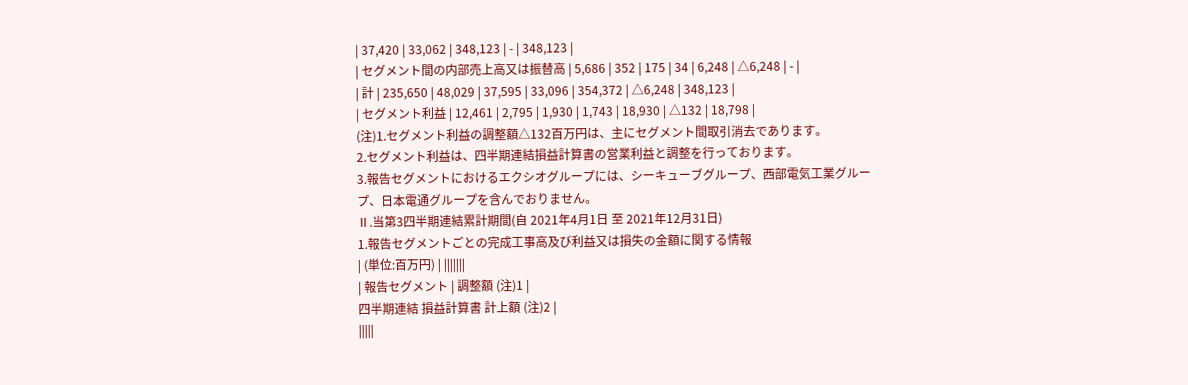| 37,420 | 33,062 | 348,123 | - | 348,123 |
| セグメント間の内部売上高又は振替高 | 5,686 | 352 | 175 | 34 | 6,248 | △6,248 | - |
| 計 | 235,650 | 48,029 | 37,595 | 33,096 | 354,372 | △6,248 | 348,123 |
| セグメント利益 | 12,461 | 2,795 | 1,930 | 1,743 | 18,930 | △132 | 18,798 |
(注)1.セグメント利益の調整額△132百万円は、主にセグメント間取引消去であります。
2.セグメント利益は、四半期連結損益計算書の営業利益と調整を行っております。
3.報告セグメントにおけるエクシオグループには、シーキューブグループ、西部電気工業グループ、日本電通グループを含んでおりません。
Ⅱ.当第3四半期連結累計期間(自 2021年4月1日 至 2021年12月31日)
1.報告セグメントごとの完成工事高及び利益又は損失の金額に関する情報
| (単位:百万円) | |||||||
| 報告セグメント | 調整額 (注)1 |
四半期連結 損益計算書 計上額 (注)2 |
|||||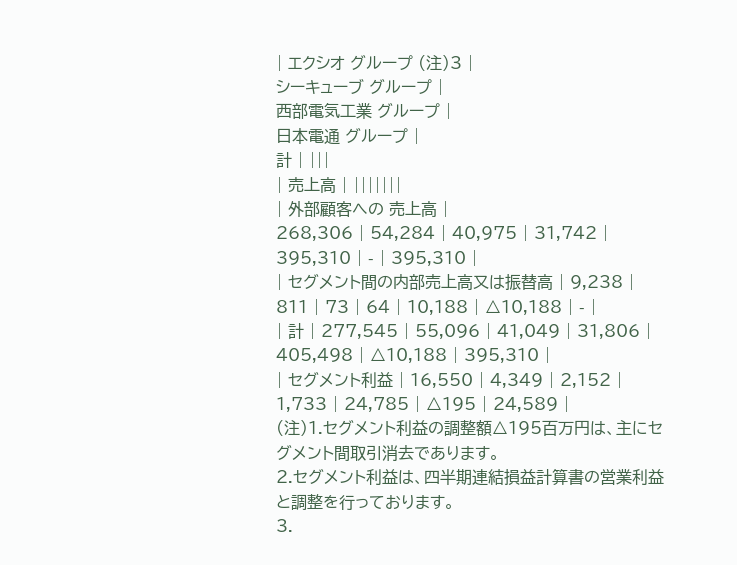| エクシオ グループ (注)3 |
シーキューブ グループ |
西部電気工業 グループ |
日本電通 グループ |
計 | |||
| 売上高 | |||||||
| 外部顧客への 売上高 |
268,306 | 54,284 | 40,975 | 31,742 | 395,310 | - | 395,310 |
| セグメント間の内部売上高又は振替高 | 9,238 | 811 | 73 | 64 | 10,188 | △10,188 | - |
| 計 | 277,545 | 55,096 | 41,049 | 31,806 | 405,498 | △10,188 | 395,310 |
| セグメント利益 | 16,550 | 4,349 | 2,152 | 1,733 | 24,785 | △195 | 24,589 |
(注)1.セグメント利益の調整額△195百万円は、主にセグメント間取引消去であります。
2.セグメント利益は、四半期連結損益計算書の営業利益と調整を行っております。
3.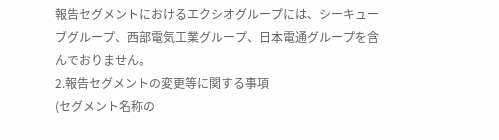報告セグメントにおけるエクシオグループには、シーキューブグループ、西部電気工業グループ、日本電通グループを含んでおりません。
2.報告セグメントの変更等に関する事項
(セグメント名称の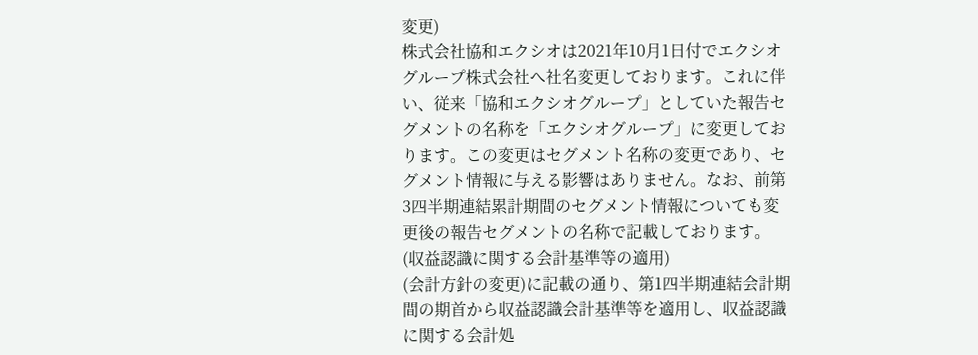変更)
株式会社協和エクシオは2021年10月1日付でエクシオグループ株式会社へ社名変更しております。これに伴い、従来「協和エクシオグループ」としていた報告セグメントの名称を「エクシオグループ」に変更しております。この変更はセグメント名称の変更であり、セグメント情報に与える影響はありません。なお、前第3四半期連結累計期間のセグメント情報についても変更後の報告セグメントの名称で記載しております。
(収益認識に関する会計基準等の適用)
(会計方針の変更)に記載の通り、第1四半期連結会計期間の期首から収益認識会計基準等を適用し、収益認識に関する会計処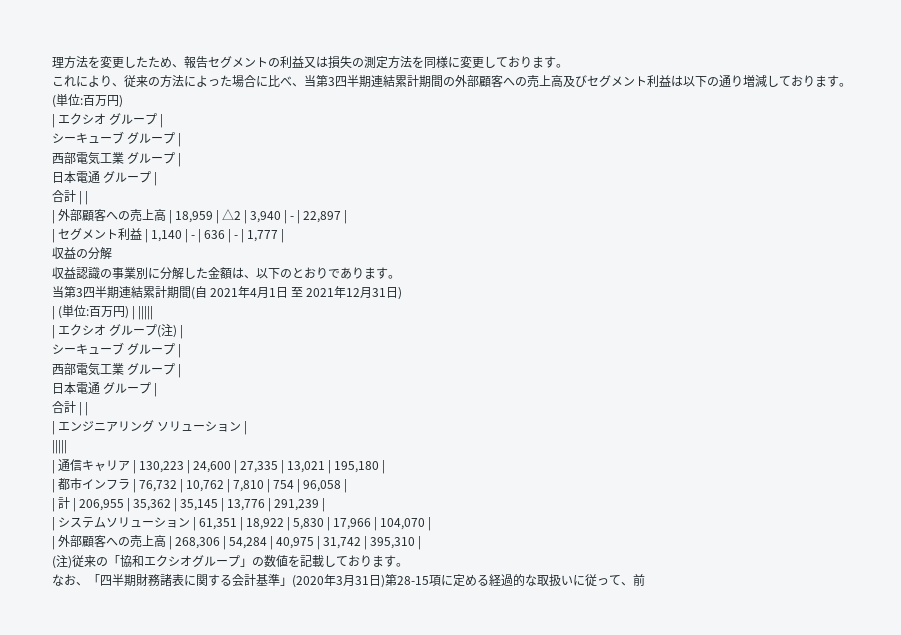理方法を変更したため、報告セグメントの利益又は損失の測定方法を同様に変更しております。
これにより、従来の方法によった場合に比べ、当第3四半期連結累計期間の外部顧客への売上高及びセグメント利益は以下の通り増減しております。
(単位:百万円)
| エクシオ グループ |
シーキューブ グループ |
西部電気工業 グループ |
日本電通 グループ |
合計 | |
| 外部顧客への売上高 | 18,959 | △2 | 3,940 | - | 22,897 |
| セグメント利益 | 1,140 | - | 636 | - | 1,777 |
収益の分解
収益認識の事業別に分解した金額は、以下のとおりであります。
当第3四半期連結累計期間(自 2021年4月1日 至 2021年12月31日)
| (単位:百万円) | |||||
| エクシオ グループ(注) |
シーキューブ グループ |
西部電気工業 グループ |
日本電通 グループ |
合計 | |
| エンジニアリング ソリューション |
|||||
| 通信キャリア | 130,223 | 24,600 | 27,335 | 13,021 | 195,180 |
| 都市インフラ | 76,732 | 10,762 | 7,810 | 754 | 96,058 |
| 計 | 206,955 | 35,362 | 35,145 | 13,776 | 291,239 |
| システムソリューション | 61,351 | 18,922 | 5,830 | 17,966 | 104,070 |
| 外部顧客への売上高 | 268,306 | 54,284 | 40,975 | 31,742 | 395,310 |
(注)従来の「協和エクシオグループ」の数値を記載しております。
なお、「四半期財務諸表に関する会計基準」(2020年3月31日)第28-15項に定める経過的な取扱いに従って、前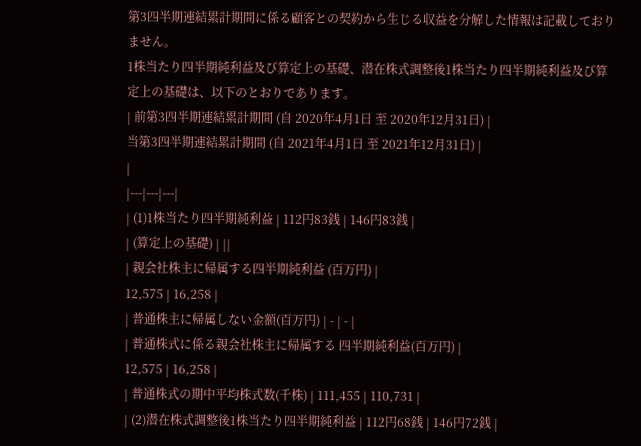第3四半期連結累計期間に係る顧客との契約から生じる収益を分解した情報は記載しておりません。
1株当たり四半期純利益及び算定上の基礎、潜在株式調整後1株当たり四半期純利益及び算定上の基礎は、以下のとおりであります。
| 前第3四半期連結累計期間 (自 2020年4月1日 至 2020年12月31日) |
当第3四半期連結累計期間 (自 2021年4月1日 至 2021年12月31日) |
|
|---|---|---|
| (1)1株当たり四半期純利益 | 112円83銭 | 146円83銭 |
| (算定上の基礎) | ||
| 親会社株主に帰属する四半期純利益 (百万円) |
12,575 | 16,258 |
| 普通株主に帰属しない金額(百万円) | - | - |
| 普通株式に係る親会社株主に帰属する 四半期純利益(百万円) |
12,575 | 16,258 |
| 普通株式の期中平均株式数(千株) | 111,455 | 110,731 |
| (2)潜在株式調整後1株当たり四半期純利益 | 112円68銭 | 146円72銭 |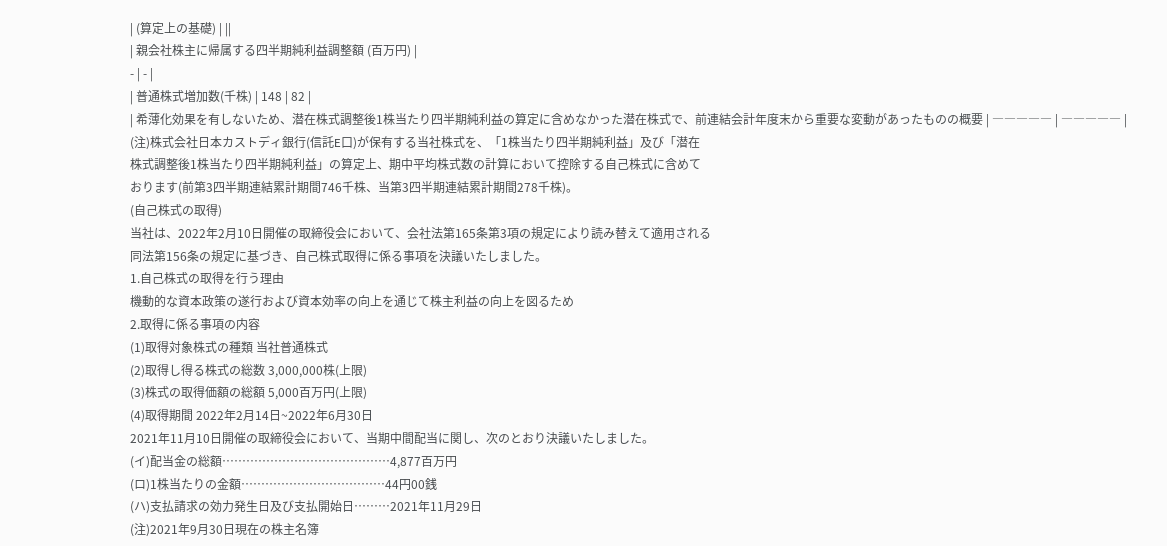| (算定上の基礎) | ||
| 親会社株主に帰属する四半期純利益調整額 (百万円) |
- | - |
| 普通株式増加数(千株) | 148 | 82 |
| 希薄化効果を有しないため、潜在株式調整後1株当たり四半期純利益の算定に含めなかった潜在株式で、前連結会計年度末から重要な変動があったものの概要 | ――――― | ――――― |
(注)株式会社日本カストディ銀行(信託E口)が保有する当社株式を、「1株当たり四半期純利益」及び「潜在
株式調整後1株当たり四半期純利益」の算定上、期中平均株式数の計算において控除する自己株式に含めて
おります(前第3四半期連結累計期間746千株、当第3四半期連結累計期間278千株)。
(自己株式の取得)
当社は、2022年2月10日開催の取締役会において、会社法第165条第3項の規定により読み替えて適用される
同法第156条の規定に基づき、自己株式取得に係る事項を決議いたしました。
1.自己株式の取得を行う理由
機動的な資本政策の遂行および資本効率の向上を通じて株主利益の向上を図るため
2.取得に係る事項の内容
(1)取得対象株式の種類 当社普通株式
(2)取得し得る株式の総数 3,000,000株(上限)
(3)株式の取得価額の総額 5,000百万円(上限)
(4)取得期間 2022年2月14日~2022年6月30日
2021年11月10日開催の取締役会において、当期中間配当に関し、次のとおり決議いたしました。
(イ)配当金の総額……………………………………4,877百万円
(ロ)1株当たりの金額………………………………44円00銭
(ハ)支払請求の効力発生日及び支払開始日………2021年11月29日
(注)2021年9月30日現在の株主名簿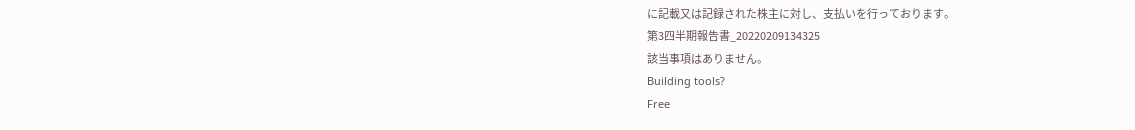に記載又は記録された株主に対し、支払いを行っております。
第3四半期報告書_20220209134325
該当事項はありません。
Building tools?
Free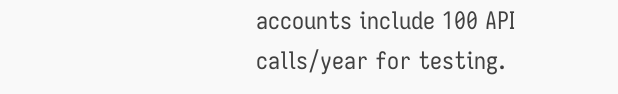accounts include 100 API calls/year for testing.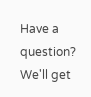Have a question? We'll get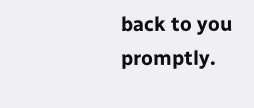back to you promptly.